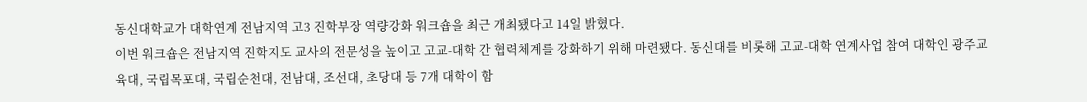동신대학교가 대학연계 전남지역 고3 진학부장 역량강화 워크숍을 최근 개최됐다고 14일 밝혔다.
이번 워크숍은 전남지역 진학지도 교사의 전문성을 높이고 고교-대학 간 협력체계를 강화하기 위해 마련됐다. 동신대를 비롯해 고교-대학 연계사업 참여 대학인 광주교육대, 국립목포대, 국립순천대, 전남대, 조선대, 초당대 등 7개 대학이 함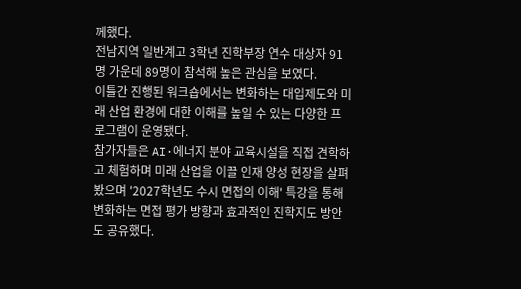께했다.
전남지역 일반계고 3학년 진학부장 연수 대상자 91명 가운데 89명이 참석해 높은 관심을 보였다.
이틀간 진행된 워크숍에서는 변화하는 대입제도와 미래 산업 환경에 대한 이해를 높일 수 있는 다양한 프로그램이 운영됐다.
참가자들은 AI·에너지 분야 교육시설을 직접 견학하고 체험하며 미래 산업을 이끌 인재 양성 현장을 살펴봤으며 '2027학년도 수시 면접의 이해' 특강을 통해 변화하는 면접 평가 방향과 효과적인 진학지도 방안도 공유했다.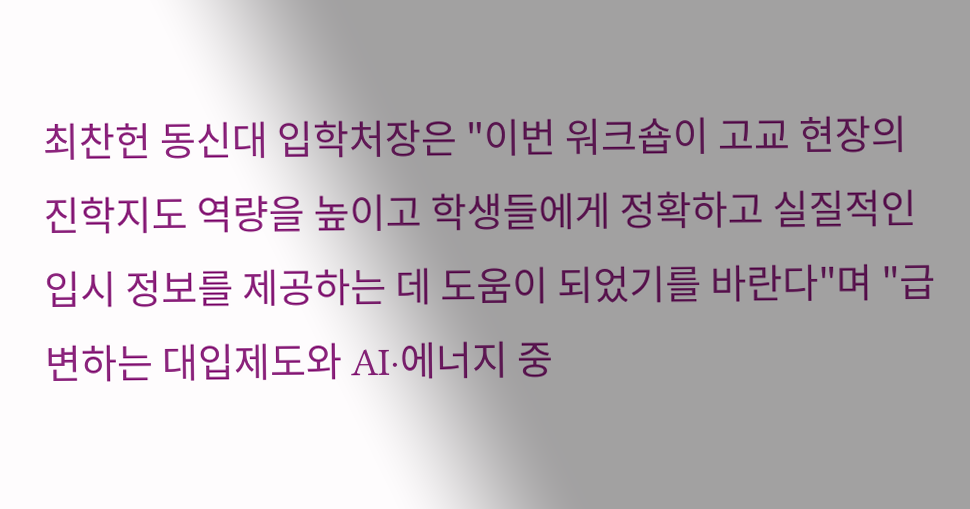최찬헌 동신대 입학처장은 "이번 워크숍이 고교 현장의 진학지도 역량을 높이고 학생들에게 정확하고 실질적인 입시 정보를 제공하는 데 도움이 되었기를 바란다"며 "급변하는 대입제도와 AI·에너지 중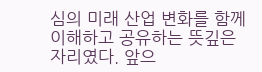심의 미래 산업 변화를 함께 이해하고 공유하는 뜻깊은 자리였다. 앞으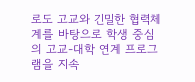로도 고교와 긴밀한 협력체계를 바탕으로 학생 중심의 고교-대학 연계 프로그램을 지속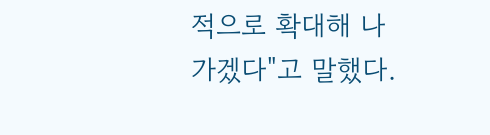적으로 확대해 나가겠다"고 말했다.